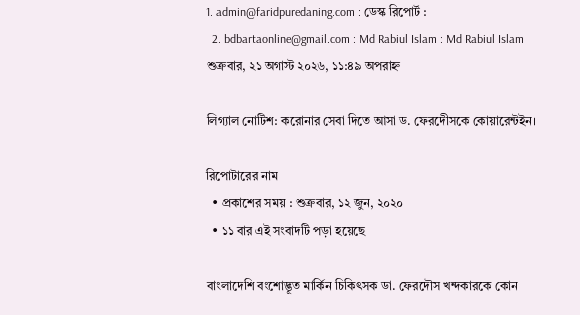1. admin@faridpuredaning.com : ডেস্ক রিপোর্ট :
  2. bdbartaonline@gmail.com : Md Rabiul Islam : Md Rabiul Islam
শুক্রবার, ২১ অগাস্ট ২০২৬, ১১:৪৯ অপরাহ্ন

লিগ্যাল নোটিশ: করোনার সেবা দিতে আসা ড. ফেরদেীসকে কোয়ারেন্টইন।

রিপোটারের নাম
  • প্রকাশের সময় : শুক্রবার, ১২ জুন, ২০২০
  • ১১ বার এই সংবাদটি পড়া হয়েছে

বাংলাদেশি বংশোদ্ভূত মার্কিন চিকিৎসক ডা. ফেরদৌস খন্দকারকে কোন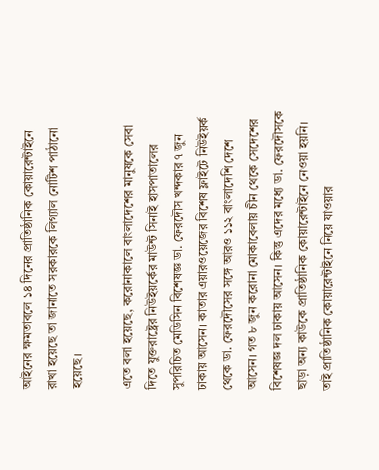আইনের ক্ষমতাবলে ১৪ দিনের প্রাতিষ্ঠানিক কোয়ারেন্টাইনে রাখা হয়েছে তা জানাতে সরকারকে লিগ্যাল নোটিশ পাঠানো হয়েছে।

এতে বলা হয়েছে, করোনাকালে বাংলাদেশের মানুষকে সেবা দিতে যুক্তরাষ্ট্রের নিউইয়র্কের মাউন্ট সিনাই হাসপাতালের সুপরিচিত মেডিসিন বিশেষজ্ঞ ডা. ফেরদৌস খন্দকার ৭ জুন ঢাকায় আসেন। কাতার এয়ারওয়েজের বিশেষ ফ্লাইটে নিউইয়র্ক থেকে ডা. ফেরদৌসের সঙ্গে আরও ১১২ বাংলাদেশি দেশে আসেন। গত ৮ জুন করোনা মোকাবেলায় চীন থেকে সেদেশের বিশেষজ্ঞ দল ঢাকায় আসেন। কিন্তু এদের মধ্যে ডা. ফেরদৌসকে ছাড়া অন্য কাউকে প্রাতিষ্ঠানিক কোয়ারেন্টাইনে নেওয়া হয়নি। তাই প্রাতিষ্ঠানিক কোয়ারেন্টাইনে নিয়ে যাওয়ার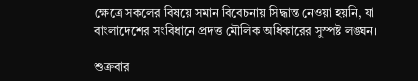ক্ষেত্রে সকলের বিষয়ে সমান বিবেচনায় সিদ্ধান্ত নেওয়া হয়নি, যা বাংলাদেশের সংবিধানে প্রদত্ত মৌলিক অধিকারের সুস্পষ্ট লঙ্ঘন।

শুক্রবার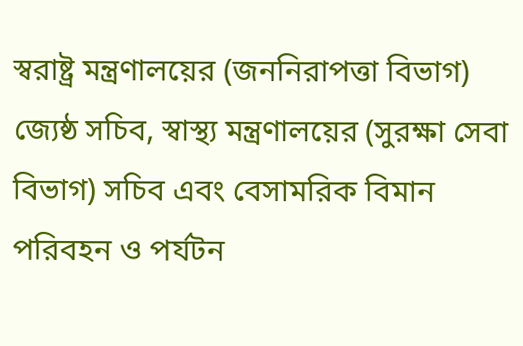স্বরাষ্ট্র মন্ত্রণালয়ের (জননিরাপত্তা বিভাগ) জ্যেষ্ঠ সচিব, স্বাস্থ্য মন্ত্রণালয়ের (সুরক্ষা সেবা বিভাগ) সচিব এবং বেসামরিক বিমান পরিবহন ও পর্যটন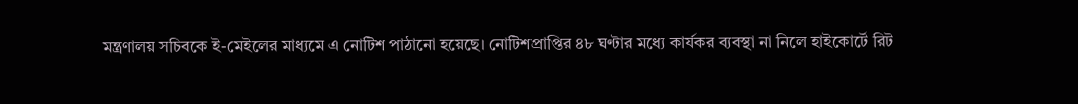মন্ত্রণালয় সচিবকে ই-মেইলের মাধ্যমে এ নোটিশ পাঠানো হয়েছে। নোটিশপ্রাপ্তির ৪৮ ঘণ্টার মধ্যে কার্যকর ব্যবস্থা না নিলে হাইকোর্টে রিট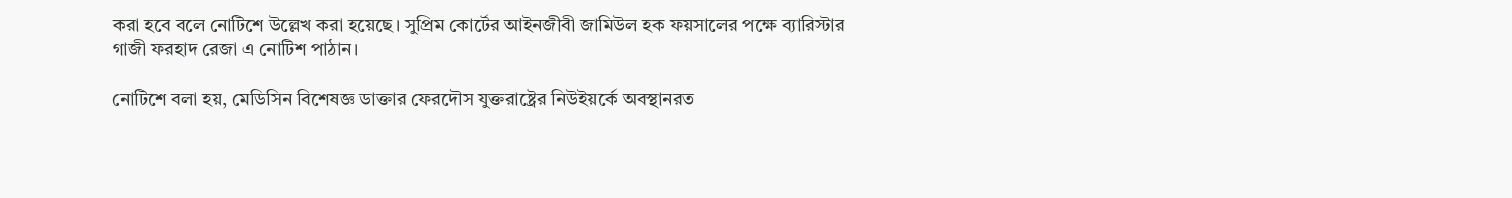করা হবে বলে নোটিশে উল্লেখ করা হয়েছে। সুপ্রিম কোর্টের আইনজীবী জামিউল হক ফয়সালের পক্ষে ব্যারিস্টার গাজী ফরহাদ রেজা এ নোটিশ পাঠান।

নোটিশে বলা হয়, মেডিসিন বিশেষজ্ঞ ডাক্তার ফেরদৌস যুক্তরাষ্ট্রের নিউইয়র্কে অবস্থানরত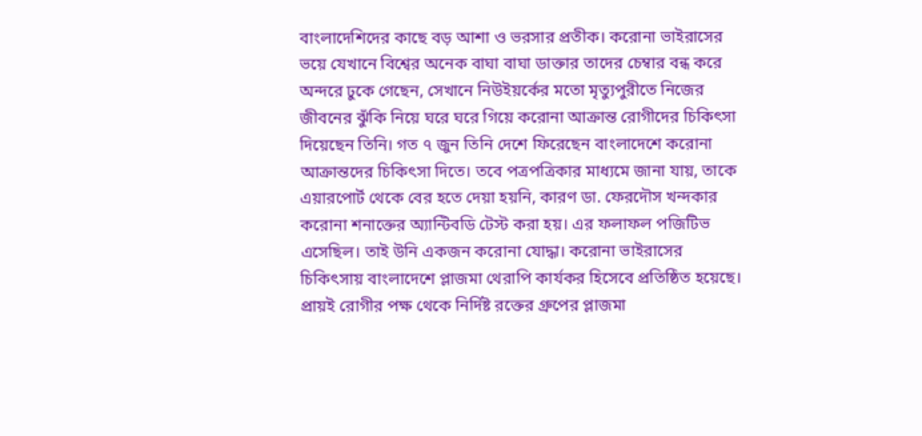বাংলাদেশিদের কাছে বড় আশা ও ভরসার প্রতীক। করোনা ভাইরাসের ভয়ে যেখানে বিশ্বের অনেক বাঘা বাঘা ডাক্তার তাদের চেম্বার বন্ধ করে অন্দরে ঢুকে গেছেন, সেখানে নিউইয়র্কের মতো মৃত্যুপুরীতে নিজের জীবনের ঝুঁকি নিয়ে ঘরে ঘরে গিয়ে করোনা আক্রান্ত রোগীদের চিকিৎসা দিয়েছেন তিনি। গত ৭ জুন তিনি দেশে ফিরেছেন বাংলাদেশে করোনা আক্রান্তদের চিকিৎসা দিতে। তবে পত্রপত্রিকার মাধ্যমে জানা যায়, তাকে এয়ারপোর্ট থেকে বের হতে দেয়া হয়নি, কারণ ডা. ফেরদৌস খন্দকার করোনা শনাক্তের অ্যান্টিবডি টেস্ট করা হয়। এর ফলাফল পজিটিভ এসেছিল। তাই উনি একজন করোনা যোদ্ধা। করোনা ভাইরাসের চিকিৎসায় বাংলাদেশে প্লাজমা থেরাপি কার্যকর হিসেবে প্রতিষ্ঠিত হয়েছে। প্রায়ই রোগীর পক্ষ থেকে নির্দিষ্ট রক্তের গ্রুপের প্লাজমা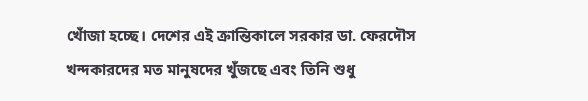খোঁজা হচ্ছে। দেশের এই ক্রান্তিকালে সরকার ডা. ফেরদৌস খন্দকারদের মত মানুষদের খুঁজছে এবং তিনি শুধু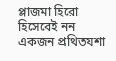প্লাজমা হিরো হিসেবেই নন একজন প্রথিতযশা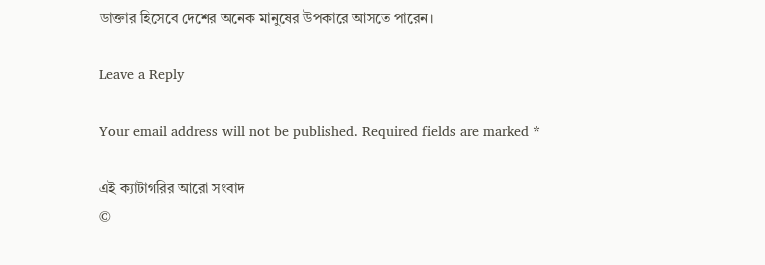ডাক্তার হিসেবে দেশের অনেক মানুষের উপকারে আসতে পারেন।

Leave a Reply

Your email address will not be published. Required fields are marked *

এই ক্যাটাগরির আরো সংবাদ
©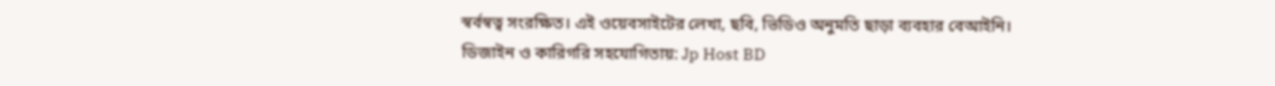স্বর্বস্বত্ব সংরক্ষিত। এই ওয়েবসাইটের লেখা, ছবি, ভিডিও অনুমতি ছাড়া ব্যবহার বেআইনি।
ডিজাইন ও কারিগরি সহযোগিতায়: Jp Host BD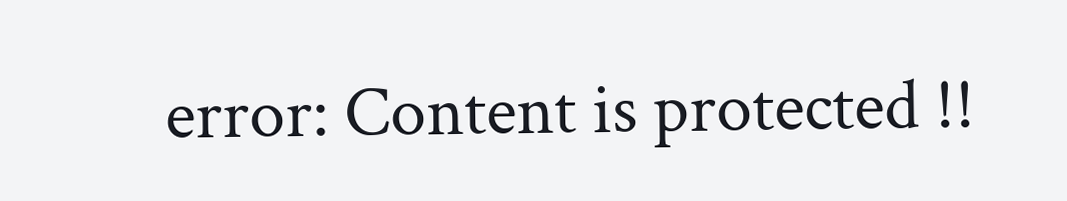error: Content is protected !!